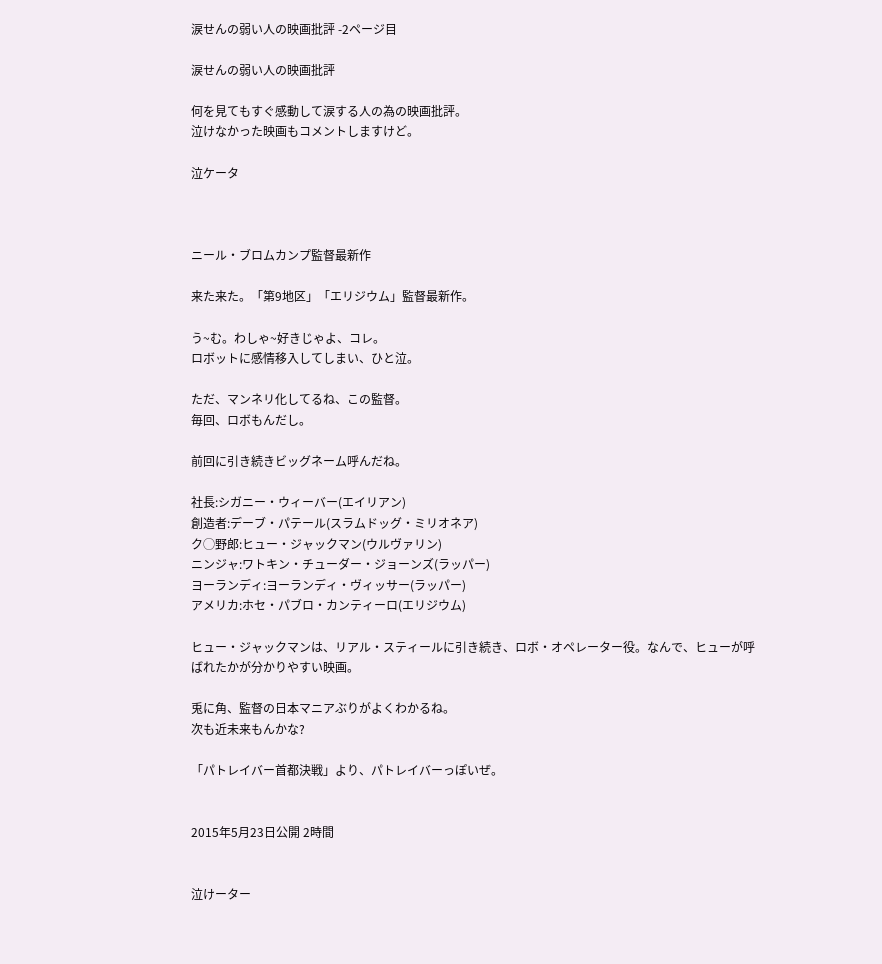涙せんの弱い人の映画批評 -2ページ目

涙せんの弱い人の映画批評

何を見てもすぐ感動して涙する人の為の映画批評。
泣けなかった映画もコメントしますけど。

泣ケータ



ニール・ブロムカンプ監督最新作

来た来た。「第9地区」「エリジウム」監督最新作。

う~む。わしゃ~好きじゃよ、コレ。
ロボットに感情移入してしまい、ひと泣。

ただ、マンネリ化してるね、この監督。
毎回、ロボもんだし。

前回に引き続きビッグネーム呼んだね。

社長:シガニー・ウィーバー(エイリアン)
創造者:デーブ・パテール(スラムドッグ・ミリオネア)
ク◯野郎:ヒュー・ジャックマン(ウルヴァリン)
ニンジャ:ワトキン・チューダー・ジョーンズ(ラッパー)
ヨーランディ:ヨーランディ・ヴィッサー(ラッパー)
アメリカ:ホセ・パブロ・カンティーロ(エリジウム)

ヒュー・ジャックマンは、リアル・スティールに引き続き、ロボ・オペレーター役。なんで、ヒューが呼ばれたかが分かりやすい映画。

兎に角、監督の日本マニアぶりがよくわかるね。
次も近未来もんかな?

「パトレイバー首都決戦」より、パトレイバーっぽいぜ。


2015年5月23日公開 2時間


泣けーター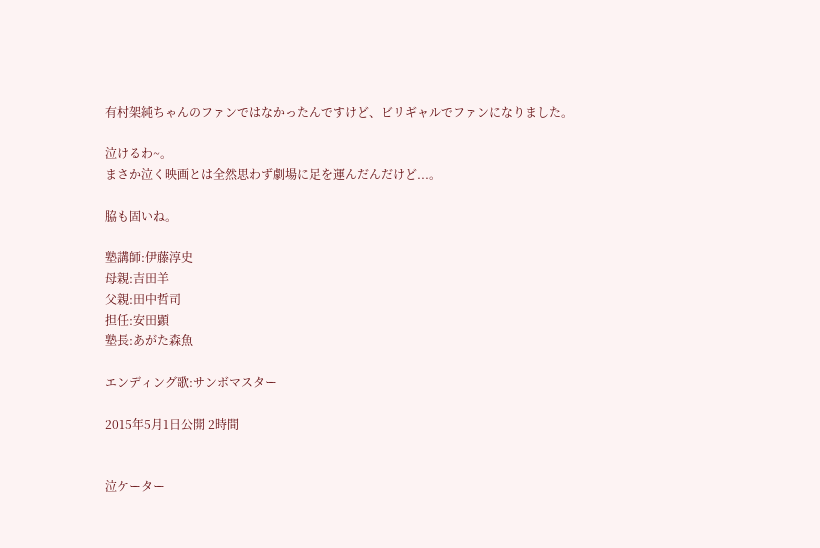有村架純ちゃんのファンではなかったんですけど、ビリギャルでファンになりました。

泣けるわ~。
まさか泣く映画とは全然思わず劇場に足を運んだんだけど...。

脇も固いね。

塾講師:伊藤淳史
母親:吉田羊
父親:田中哲司
担任:安田顕
塾長:あがた森魚

エンディング歌:サンボマスター

2015年5月1日公開 2時間


泣ケーター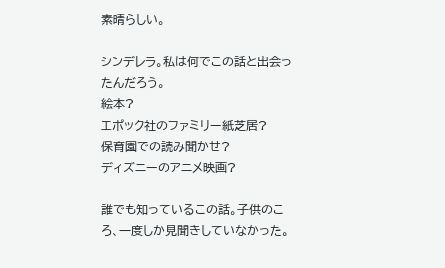素晴らしい。

シンデレラ。私は何でこの話と出会ったんだろう。
絵本?
エポック社のファミリー紙芝居?
保育園での読み聞かせ?
ディズニーのアニメ映画?

誰でも知っているこの話。子供のころ、一度しか見聞きしていなかった。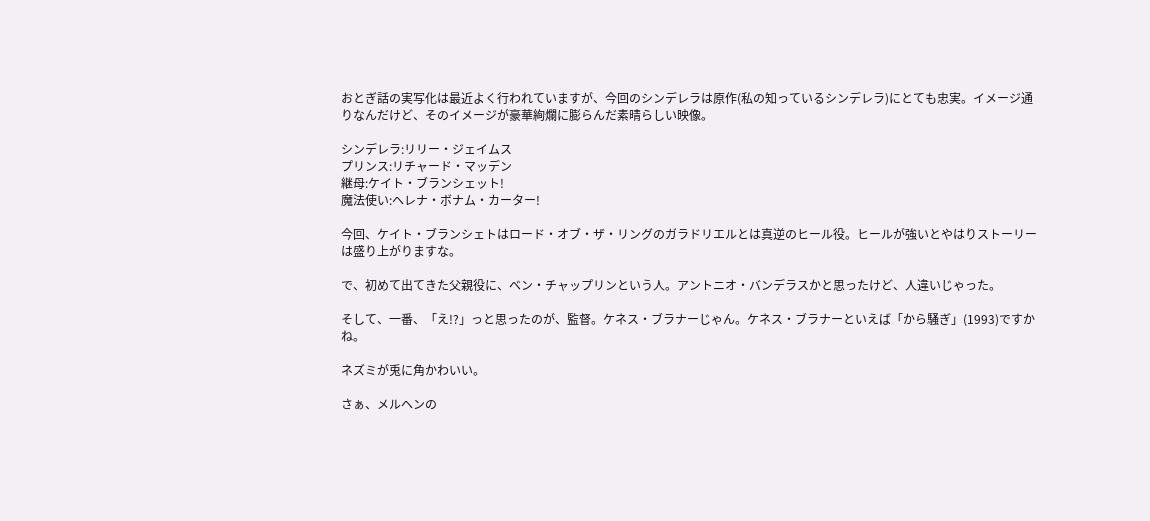おとぎ話の実写化は最近よく行われていますが、今回のシンデレラは原作(私の知っているシンデレラ)にとても忠実。イメージ通りなんだけど、そのイメージが豪華絢爛に膨らんだ素晴らしい映像。

シンデレラ:リリー・ジェイムス
プリンス:リチャード・マッデン
継母:ケイト・ブランシェット!
魔法使い:ヘレナ・ボナム・カーター!

今回、ケイト・ブランシェトはロード・オブ・ザ・リングのガラドリエルとは真逆のヒール役。ヒールが強いとやはりストーリーは盛り上がりますな。

で、初めて出てきた父親役に、ベン・チャップリンという人。アントニオ・バンデラスかと思ったけど、人違いじゃった。

そして、一番、「え!?」っと思ったのが、監督。ケネス・ブラナーじゃん。ケネス・ブラナーといえば「から騒ぎ」(1993)ですかね。

ネズミが兎に角かわいい。

さぁ、メルヘンの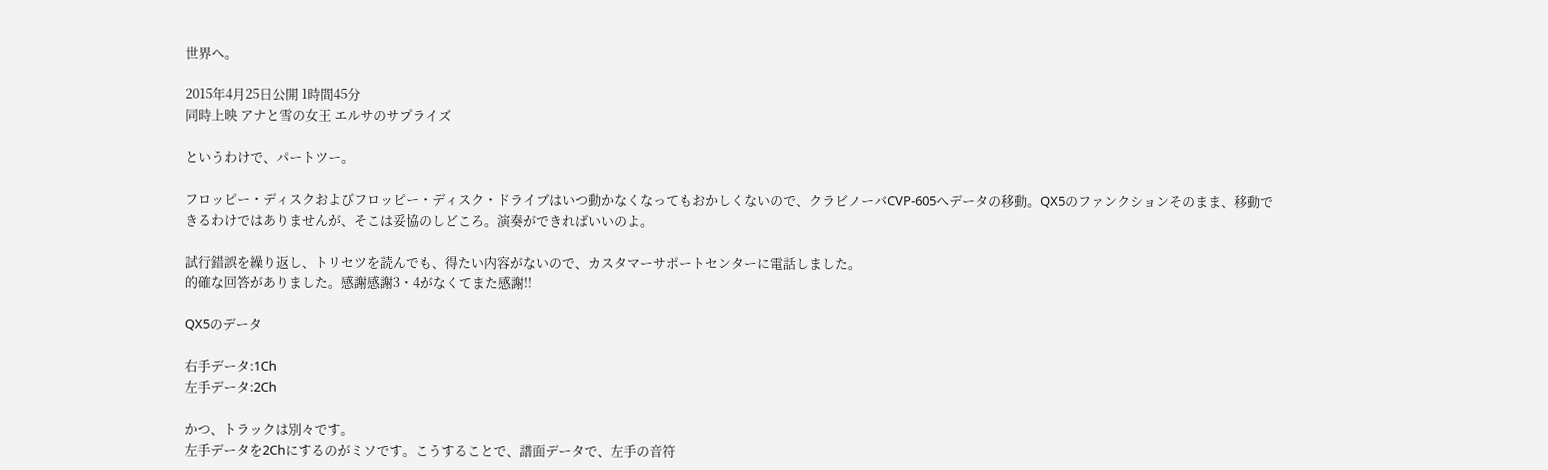世界へ。

2015年4月25日公開 1時間45分
同時上映 アナと雪の女王 エルサのサプライズ

というわけで、パートツー。

フロッピー・ディスクおよびフロッピー・ディスク・ドライブはいつ動かなくなってもおかしくないので、クラビノーバCVP-605へデータの移動。QX5のファンクションそのまま、移動できるわけではありませんが、そこは妥協のしどころ。演奏ができればいいのよ。

試行錯誤を繰り返し、トリセツを読んでも、得たい内容がないので、カスタマーサポートセンターに電話しました。
的確な回答がありました。感謝感謝3・4がなくてまた感謝!!

QX5のデータ

右手データ:1Ch
左手データ:2Ch

かつ、トラックは別々です。
左手データを2Chにするのがミソです。こうすることで、譜面データで、左手の音符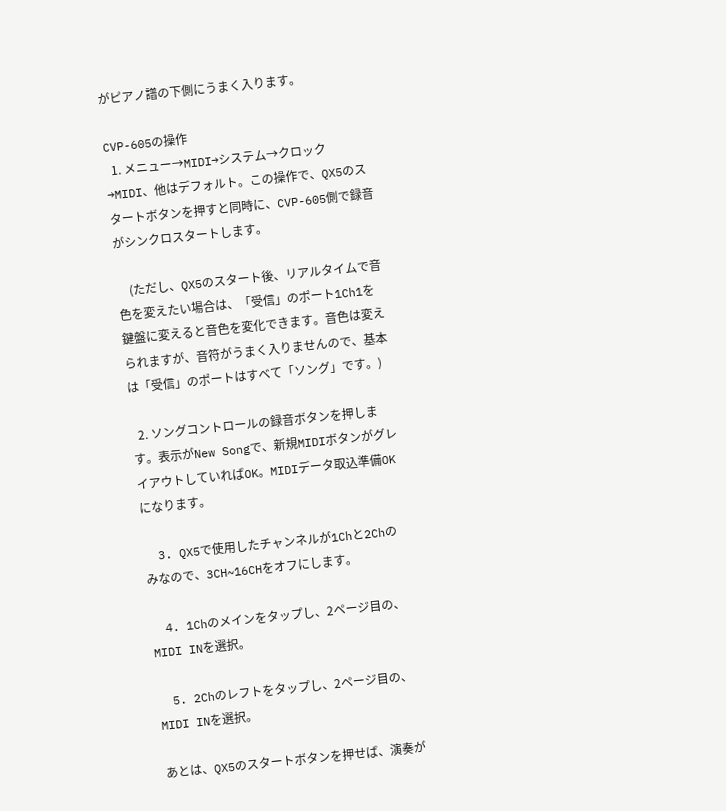がピアノ譜の下側にうまく入ります。

CVP-605の操作
  1. メニュー→MIDI→システム→クロック→MIDI、他はデフォルト。この操作で、QX5のスタートボタンを押すと同時に、CVP-605側で録音がシンクロスタートします。

    (ただし、QX5のスタート後、リアルタイムで音色を変えたい場合は、「受信」のポート1Ch1を鍵盤に変えると音色を変化できます。音色は変えられますが、音符がうまく入りませんので、基本は「受信」のポートはすべて「ソング」です。)

  2. ソングコントロールの録音ボタンを押します。表示がNew Songで、新規MIDIボタンがグレイアウトしていればOK。MIDIデータ取込準備OKになります。

  3. QX5で使用したチャンネルが1Chと2Chのみなので、3CH~16CHをオフにします。

  4. 1Chのメインをタップし、2ページ目の、MIDI INを選択。

  5. 2Chのレフトをタップし、2ページ目の、MIDI INを選択。

あとは、QX5のスタートボタンを押せば、演奏が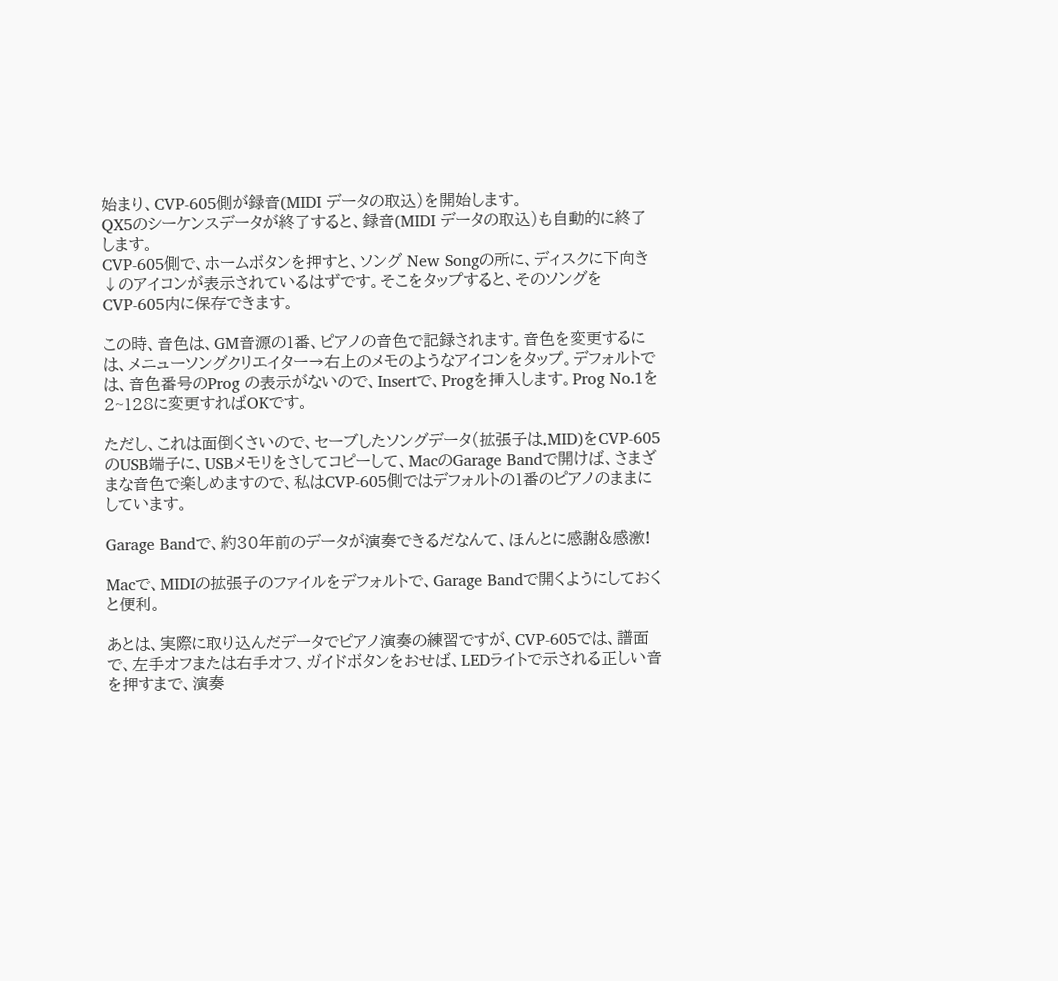始まり、CVP-605側が録音(MIDI データの取込)を開始します。
QX5のシーケンスデータが終了すると、録音(MIDI データの取込)も自動的に終了します。
CVP-605側で、ホームボタンを押すと、ソング New Songの所に、ディスクに下向き↓のアイコンが表示されているはずです。そこをタップすると、そのソングをCVP-605内に保存できます。

この時、音色は、GM音源の1番、ピアノの音色で記録されます。音色を変更するには、メニューソングクリエイター→右上のメモのようなアイコンをタップ。デフォルトでは、音色番号のProg の表示がないので、Insertで、Progを挿入します。Prog No.1を2~128に変更すればOKです。

ただし、これは面倒くさいので、セーブしたソングデータ(拡張子は.MID)をCVP-605のUSB端子に、USBメモリをさしてコピーして、MacのGarage Bandで開けば、さまざまな音色で楽しめますので、私はCVP-605側ではデフォルトの1番のピアノのままにしています。

Garage Bandで、約30年前のデータが演奏できるだなんて、ほんとに感謝&感激!

Macで、MIDIの拡張子のファイルをデフォルトで、Garage Bandで開くようにしておくと便利。

あとは、実際に取り込んだデータでピアノ演奏の練習ですが、CVP-605では、譜面で、左手オフまたは右手オフ、ガイドボタンをおせば、LEDライトで示される正しい音を押すまで、演奏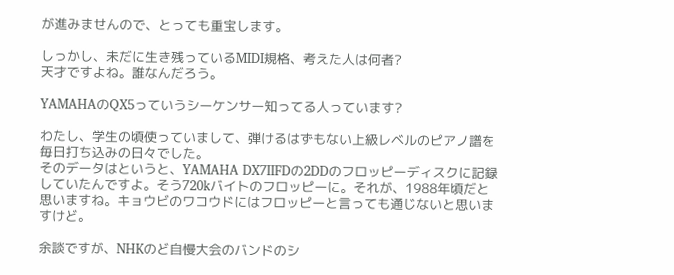が進みませんので、とっても重宝します。

しっかし、未だに生き残っているMIDI規格、考えた人は何者?
天才ですよね。誰なんだろう。

YAMAHAのQX5っていうシーケンサー知ってる人っています?

わたし、学生の頃使っていまして、弾けるはずもない上級レベルのピアノ譜を毎日打ち込みの日々でした。
そのデータはというと、YAMAHA DX7IIFDの2DDのフロッピーディスクに記録していたんですよ。そう720kバイトのフロッピーに。それが、1988年頃だと思いますね。キョウビのワコウドにはフロッピーと言っても通じないと思いますけど。

余談ですが、NHKのど自慢大会のバンドのシ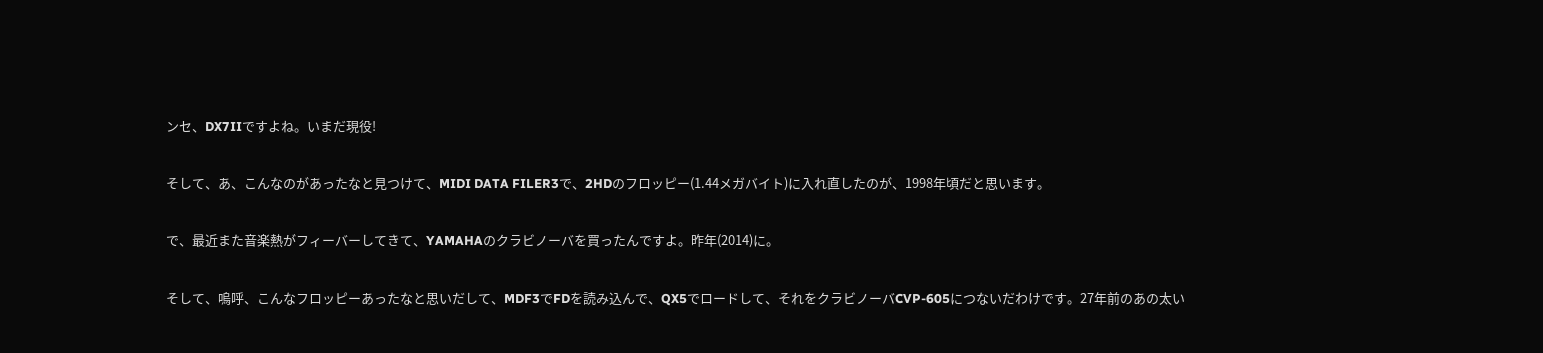ンセ、DX7IIですよね。いまだ現役!

そして、あ、こんなのがあったなと見つけて、MIDI DATA FILER3で、2HDのフロッピー(1.44メガバイト)に入れ直したのが、1998年頃だと思います。

で、最近また音楽熱がフィーバーしてきて、YAMAHAのクラビノーバを買ったんですよ。昨年(2014)に。

そして、嗚呼、こんなフロッピーあったなと思いだして、MDF3でFDを読み込んで、QX5でロードして、それをクラビノーバCVP-605につないだわけです。27年前のあの太い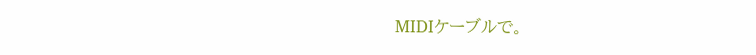MIDIケーブルで。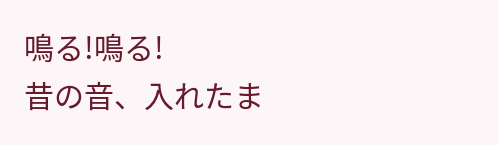鳴る!鳴る!
昔の音、入れたま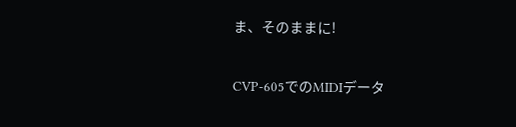ま、そのままに!

CVP-605でのMIDIデータ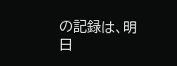の記録は、明日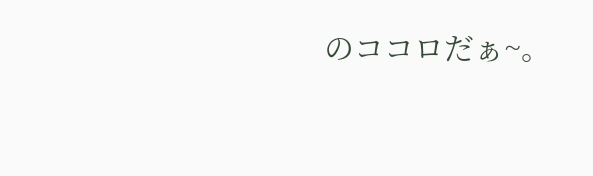のココロだぁ~。